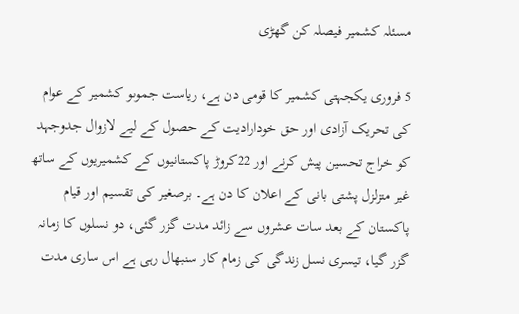مسئلہ کشمیر فیصلہ کن گھڑی

5 فروری یکجہتی کشمیر کا قومی دن ہے، ریاست جموںو کشمیر کے عوام کی تحریک آزادی اور حق خودارادیت کے حصول کے لیے لازوال جدوجہد کو خراج تحسین پیش کرنے اور 22کروڑ پاکستانیوں کے کشمیریوں کے ساتھ غیر متزلزل پشتی بانی کے اعلان کا دن ہے۔ برصغیر کی تقسیم اور قیام پاکستان کے بعد سات عشروں سے زائد مدت گزر گئی، دو نسلوں کا زمانہ گزر گیا، تیسری نسل زندگی کی زمام کار سنبھال رہی ہے اس ساری مدت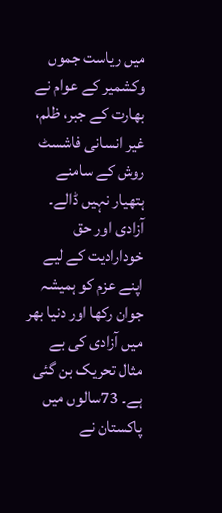میں ریاست جموں وکشمیر کے عوام نے بھارت کے جبر، ظلم، غیر انسانی فاشسٹ روش کے سامنے ہتھیار نہیں ڈالے۔ آزادی اور حق خودارادیت کے لیے اپنے عزم کو ہمیشہ جوان رکھا اور دنیا بھر میں آزادی کی بے مثال تحریک بن گئی ہے۔ 73سالوں میں پاکستان نے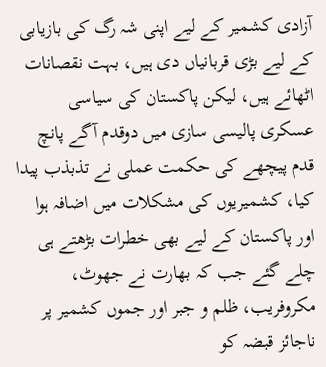آزادی کشمیر کے لیے اپنی شہ رگ کی بازیابی کے لیے بڑی قربانیاں دی ہیں، بہت نقصانات اٹھائے ہیں، لیکن پاکستان کی سیاسی عسکری پالیسی سازی میں دوقدم آگے پانچ قدم پیچھے کی حکمت عملی نے تذبذب پیدا کیا، کشمیریوں کی مشکلات میں اضافہ ہوا اور پاکستان کے لیے بھی خطرات بڑھتے ہی چلے گئے جب کہ بھارت نے جھوٹ، مکروفریب، ظلم و جبر اور جموں کشمیر پر ناجائز قبضہ کو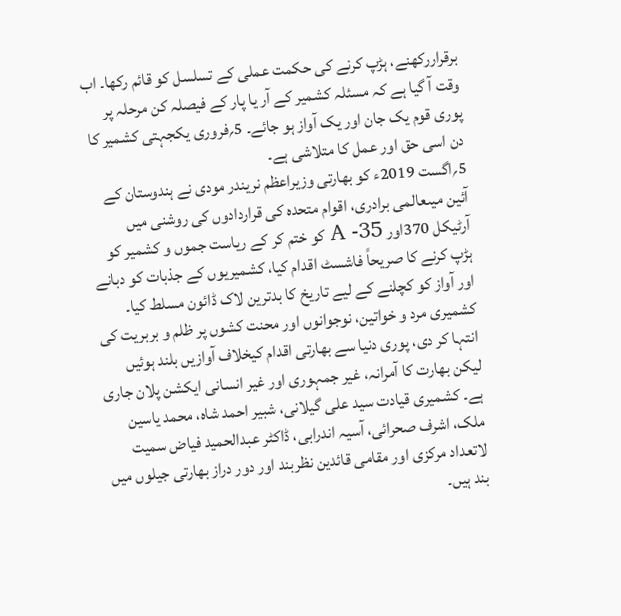برقراررکھنے، ہڑپ کرنے کی حکمت عملی کے تسلسل کو قائم رکھا۔ اب وقت آ گیا ہے کہ مسئلہ کشمیر کے آر یا پار کے فیصلہ کن مرحلہ پر پوری قوم یک جان اور یک آواز ہو جائے۔ 5؍فروری یکجہتی کشمیر کا دن اسی حق اور عمل کا متلاشی ہے۔
5؍اگست 2019ء کو بھارتی وزیراعظم نریندر مودی نے ہندوستان کے آئین میںعالمی برادری، اقوام متحدہ کی قراردادوں کی روشنی میں آرٹیکل 370اور A -35 کو ختم کر کے ریاست جموں و کشمیر کو ہڑپ کرنے کا صریحاً فاشسٹ اقدام کیا، کشمیریوں کے جذبات کو دبانے اور آواز کو کچلنے کے لیے تاریخ کا بدترین لاک ڈائون مسلط کیا۔ کشمیری مرد و خواتین، نوجوانوں اور محنت کشوں پر ظلم و بربریت کی انتہا کر دی، پوری دنیا سے بھارتی اقدام کیخلاف آوازیں بلند ہوئیں لیکن بھارت کا آمرانہ، غیر جمہوری اور غیر انسانی ایکشن پلان جاری ہے۔ کشمیری قیادت سید علی گیلانی، شبیر احمد شاہ، محمد یاسین ملک، اشرف صحرائی، آسیہ اندرابی، ڈاکٹر عبدالحمید فیاض سمیت لاتعداد مرکزی اور مقامی قائدین نظربند اور دور دراز بھارتی جیلوں میں بند ہیں۔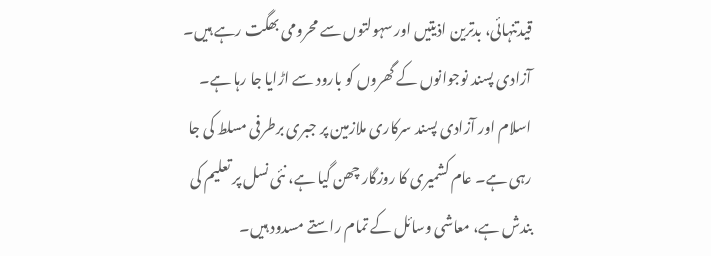قیدتنہائی، بدترین اذیتیں اور سہولتوں سے محرومی بھگت رہے ہیں۔ آزادی پسند نوجوانوں کے گھروں کو بارود سے اڑایا جا رہا ہے۔ اسلام اور آزادی پسند سرکاری ملازمین پر جبری برطرفی مسلط کی جا رہی ہے۔ عام کشمیری کا روزگار چھن گیا ہے، نئی نسل پر تعلیم کی بندش ہے، معاشی وسائل کے تمام راستے مسدود ہیں۔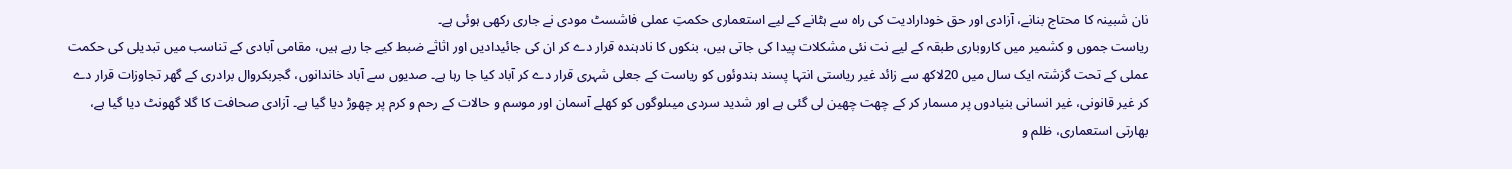نان شبینہ کا محتاج بنانے، آزادی اور حق خودارادیت کی راہ سے ہٹانے کے لیے استعماری حکمتِ عملی فاشسٹ مودی نے جاری رکھی ہوئی ہے۔
ریاست جموں و کشمیر میں کاروباری طبقہ کے لیے نت نئی مشکلات پیدا کی جاتی ہیں، بنکوں کا نادہندہ قرار دے کر ان کی جائیدادیں اور اثاثے ضبط کیے جا رہے ہیں، مقامی آبادی کے تناسب میں تبدیلی کی حکمت عملی کے تحت گزشتہ ایک سال میں 20لاکھ سے زائد غیر ریاستی انتہا پسند ہندوئوں کو ریاست کے جعلی شہری قرار دے کر آباد کیا جا رہا ہے۔ صدیوں سے آباد خاندانوں، گجربکروال برادری کے گھر تجاوزات قرار دے کر غیر قانونی، غیر انسانی بنیادوں پر مسمار کر کے چھت چھین لی گئی ہے اور شدید سردی میںلوگوں کو کھلے آسمان اور موسم و حالات کے رحم و کرم پر چھوڑ دیا گیا ہے۔ آزادی صحافت کا گلا گھونٹ دیا گیا ہے، بھارتی استعماری، ظلم و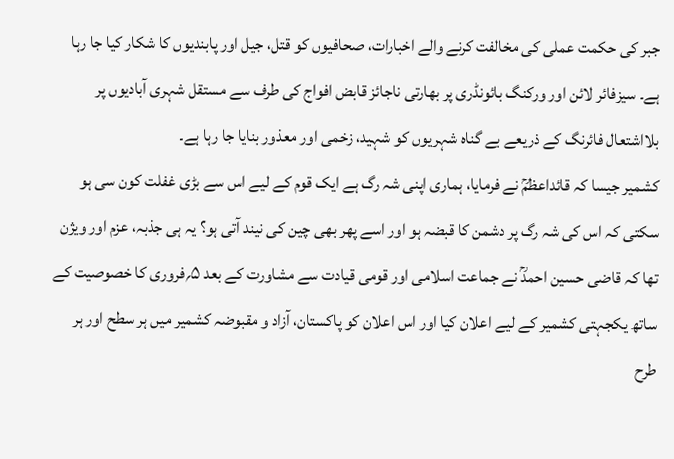جبر کی حکمت عملی کی مخالفت کرنے والے اخبارات، صحافیوں کو قتل، جیل اور پابندیوں کا شکار کیا جا رہا ہے۔ سیزفائر لائن اور ورکنگ بائونڈری پر بھارتی ناجائز قابض افواج کی طرف سے مستقل شہری آبادیوں پر بلااشتعال فائرنگ کے ذریعے بے گناہ شہریوں کو شہید، زخمی اور معذور بنایا جا رہا ہے۔
کشمیر جیسا کہ قائداعظمؒ نے فرمایا، ہماری اپنی شہ رگ ہے ایک قوم کے لیے اس سے بڑی غفلت کون سی ہو سکتی کہ اس کی شہ رگ پر دشمن کا قبضہ ہو اور اسے پھر بھی چین کی نیند آتی ہو؟ یہ ہی جذبہ، عزم اور ویژن تھا کہ قاضی حسین احمدؒ نے جماعت اسلامی اور قومی قیادت سے مشاورت کے بعد ۵؍فروری کا خصوصیت کے ساتھ یکجہتی کشمیر کے لیے اعلان کیا اور اس اعلان کو پاکستان، آزاد و مقبوضہ کشمیر میں ہر سطح اور ہر طرح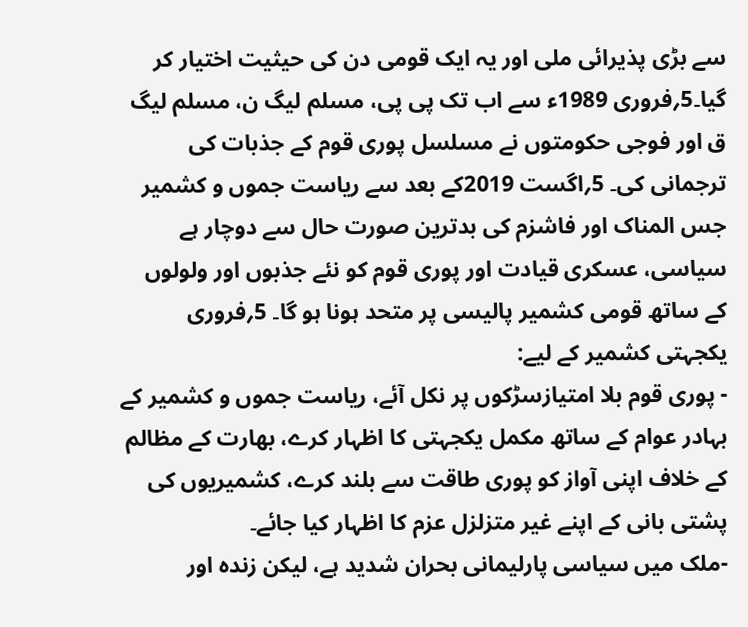سے بڑی پذیرائی ملی اور یہ ایک قومی دن کی حیثیت اختیار کر گیا۔5؍فروری 1989ء سے اب تک پی پی، مسلم لیگ ن، مسلم لیگ ق اور فوجی حکومتوں نے مسلسل پوری قوم کے جذبات کی ترجمانی کی۔ 5؍اگست 2019کے بعد سے ریاست جموں و کشمیر جس المناک اور فاشزم کی بدترین صورت حال سے دوچار ہے سیاسی، عسکری قیادت اور پوری قوم کو نئے جذبوں اور ولولوں کے ساتھ قومی کشمیر پالیسی پر متحد ہونا ہو گا۔ 5؍فروری یکجہتی کشمیر کے لیے:
- پوری قوم بلا امتیازسڑکوں پر نکل آئے، ریاست جموں و کشمیر کے بہادر عوام کے ساتھ مکمل یکجہتی کا اظہار کرے، بھارت کے مظالم کے خلاف اپنی آواز کو پوری طاقت سے بلند کرے، کشمیریوں کی پشتی بانی کے اپنے غیر متزلزل عزم کا اظہار کیا جائے۔
-ملک میں سیاسی پارلیمانی بحران شدید ہے، لیکن زندہ اور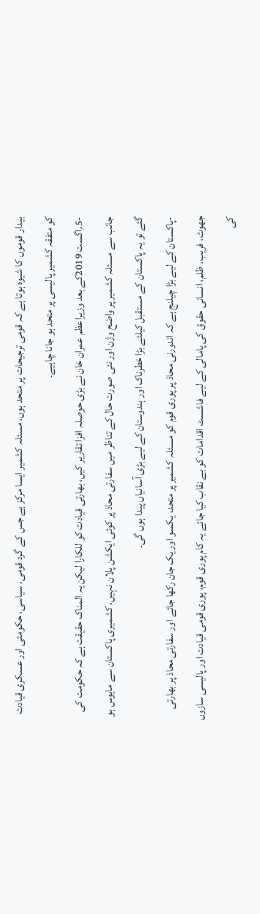بیدار قوموں کا شیوہ ہوتا ہے کہ قومی ترجیحات پر متحد ہوں، مسئلہ کشمیر ایسا مرکز ہے جس کے گرد قومی، سیاسی، حکومتی اور عسکری قیادت کو متفقہ کشمیر پالیسی پر متحد ہو جانا چاہیے۔
-5؍اگست 2019کے بعد وزیراعظم عمران خان نے بڑی حوصلہ افزا تقاریر کیں، بھارتی قیادت کو للکارا لیکن یہ المناک حقیقت ہے کہ حکومت کی جانب سے مسئلہ کشمیر پر واضح وژن اور نئی صورت حال کے تناظر میں سفارتی محاذ پر کوئی ایکشن پلان نہیں، کشمیری پاکستان سے مایوس ہو گئے تو یہ پاکستان کے مستقبل کیلئے بڑا خطرناک اور ہندوستان کے لیے بڑی آسانیاں پیدا ہوں گی۔
-پاکستان کے لیے بڑا چیلنج ہے کہ اندورنی محاذ پر پوری قوم کو مسئلہ کشمیر پر متحد، یکسو اور یک جان رکھا جائے اور سفارتی محاذ پر بھارتی جھوٹ، فریب، ظلم، انسانی حقوق کی پامالی کے لیے فاشسٹ اقدامات کو بے نقاب کیا جائے یہ کام پوری قوم، پوری قومی قیادت اور پالیسی سازوں کی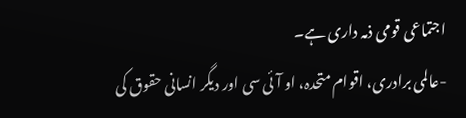اجتماعی قومی ذمہ داری ہے۔
-عالمی برادری، اقوام متحدہ، او آئی سی اور دیگر انسانی حقوق کی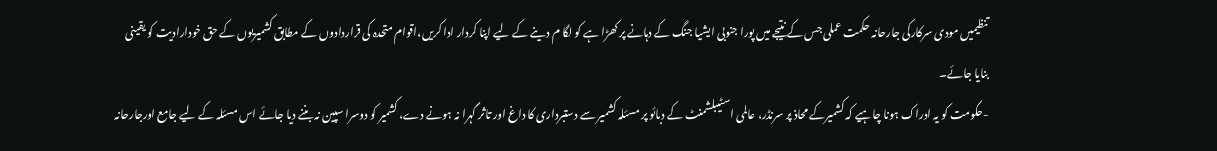تنظیمیں مودی سرکارکی جارحانہ حکمت عملی جس کے نتیجے میں پورا جنوبی ایشیا جنگ کے دہانے پر کھڑا ہے کو لگا م دینے کے لیے اپنا کردار ادا کریں،اقوام متحدہ کی قراردادوں کے مطابق کشمیریوں کے حق خودارادیت کو یقینی بنایا جائے۔
-حکومت کو یہ ادراک ہونا چاہیے کہ کشمیرکے محاذ پر سرنڈر، عالمی اسٹیبلشمنٹ کے دبائو پر مسئلہ کشمیر سے دستبرداری کا داغ اور تاثر گہرا نہ ہونے دے، کشمیر کو دوسرا سپین نہ بننے دیا جائے اس مسئلہ کے لیے جامع اورجارحانہ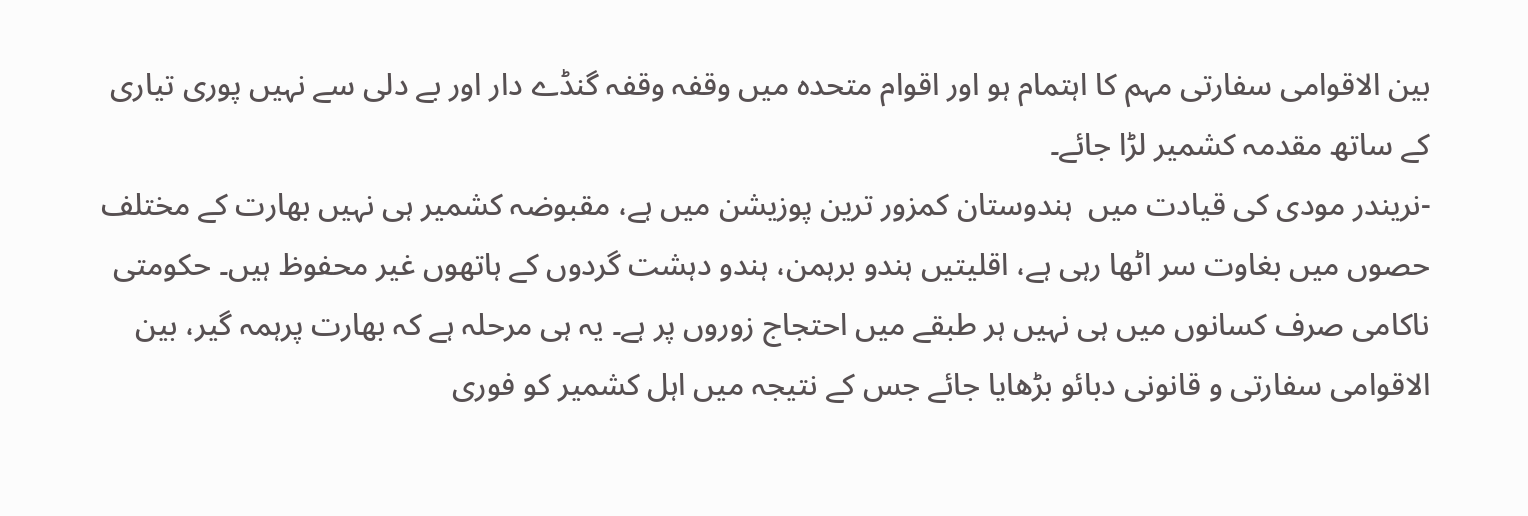بین الاقوامی سفارتی مہم کا اہتمام ہو اور اقوام متحدہ میں وقفہ وقفہ گنڈے دار اور بے دلی سے نہیں پوری تیاری کے ساتھ مقدمہ کشمیر لڑا جائے۔
-نریندر مودی کی قیادت میں  ہندوستان کمزور ترین پوزیشن میں ہے، مقبوضہ کشمیر ہی نہیں بھارت کے مختلف حصوں میں بغاوت سر اٹھا رہی ہے، اقلیتیں ہندو برہمن، ہندو دہشت گردوں کے ہاتھوں غیر محفوظ ہیں۔ حکومتی ناکامی صرف کسانوں میں ہی نہیں ہر طبقے میں احتجاج زوروں پر ہے۔ یہ ہی مرحلہ ہے کہ بھارت پرہمہ گیر، بین الاقوامی سفارتی و قانونی دبائو بڑھایا جائے جس کے نتیجہ میں اہل کشمیر کو فوری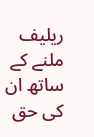ریلیف ملنے کے ساتھ ان کی حق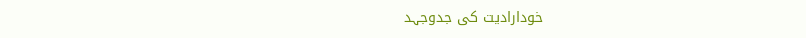خودارادیت کی جدوجہد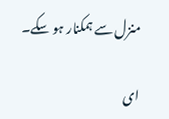منزل سے ہمکنار ہو سکے۔

ای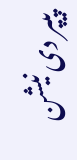پیپر دی نیشن